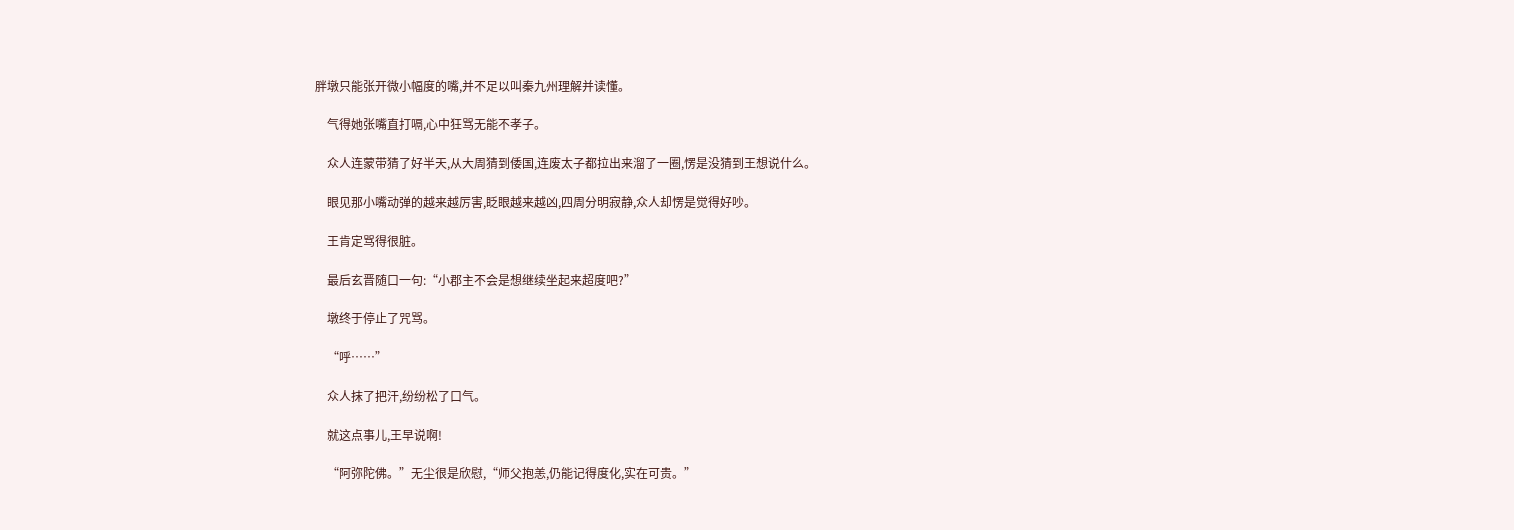胖墩只能张开微小幅度的嘴,并不足以叫秦九州理解并读懂。

    气得她张嘴直打嗝,心中狂骂无能不孝子。

    众人连蒙带猜了好半天,从大周猜到倭国,连废太子都拉出来溜了一圈,愣是没猜到王想说什么。

    眼见那小嘴动弹的越来越厉害,眨眼越来越凶,四周分明寂静,众人却愣是觉得好吵。

    王肯定骂得很脏。

    最后玄晋随口一句:“小郡主不会是想继续坐起来超度吧?”

    墩终于停止了咒骂。

    “呼……”

    众人抹了把汗,纷纷松了口气。

    就这点事儿,王早说啊!

    “阿弥陀佛。”无尘很是欣慰,“师父抱恙,仍能记得度化,实在可贵。”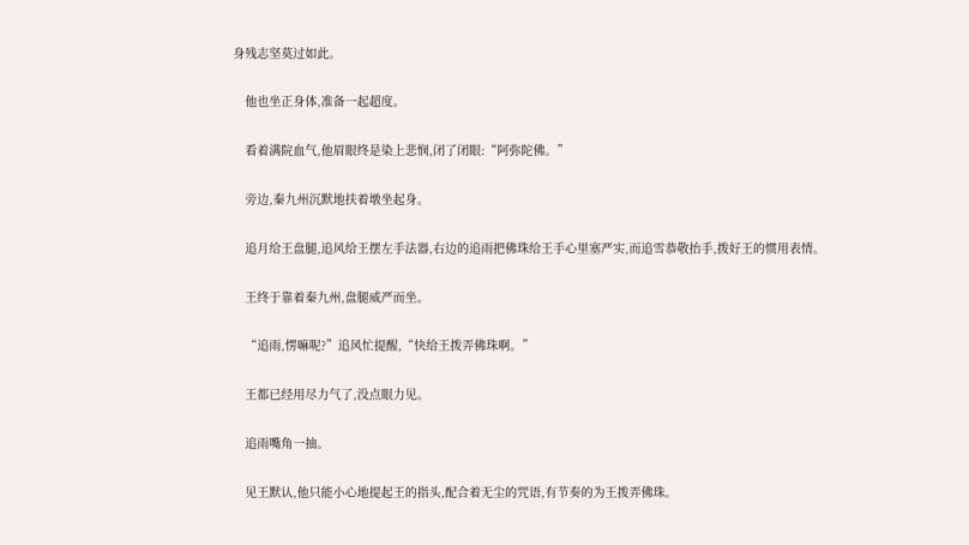身残志坚莫过如此。

    他也坐正身体,准备一起超度。

    看着满院血气,他眉眼终是染上悲悯,闭了闭眼:“阿弥陀佛。”

    旁边,秦九州沉默地扶着墩坐起身。

    追月给王盘腿,追风给王摆左手法器,右边的追雨把佛珠给王手心里塞严实,而追雪恭敬抬手,拨好王的惯用表情。

    王终于靠着秦九州,盘腿威严而坐。

    “追雨,愣嘛呢?”追风忙提醒,“快给王拨弄佛珠啊。”

    王都已经用尽力气了,没点眼力见。

    追雨嘴角一抽。

    见王默认,他只能小心地提起王的指头,配合着无尘的咒语,有节奏的为王拨弄佛珠。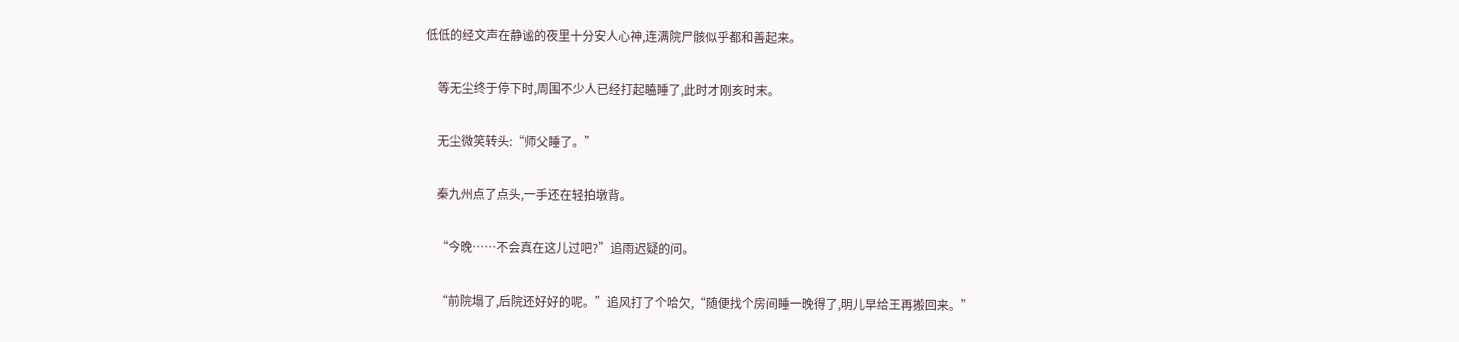低低的经文声在静谧的夜里十分安人心神,连满院尸骸似乎都和善起来。

    等无尘终于停下时,周围不少人已经打起瞌睡了,此时才刚亥时末。

    无尘微笑转头:“师父睡了。”

    秦九州点了点头,一手还在轻拍墩背。

    “今晚……不会真在这儿过吧?”追雨迟疑的问。

    “前院塌了,后院还好好的呢。”追风打了个哈欠,“随便找个房间睡一晚得了,明儿早给王再搬回来。”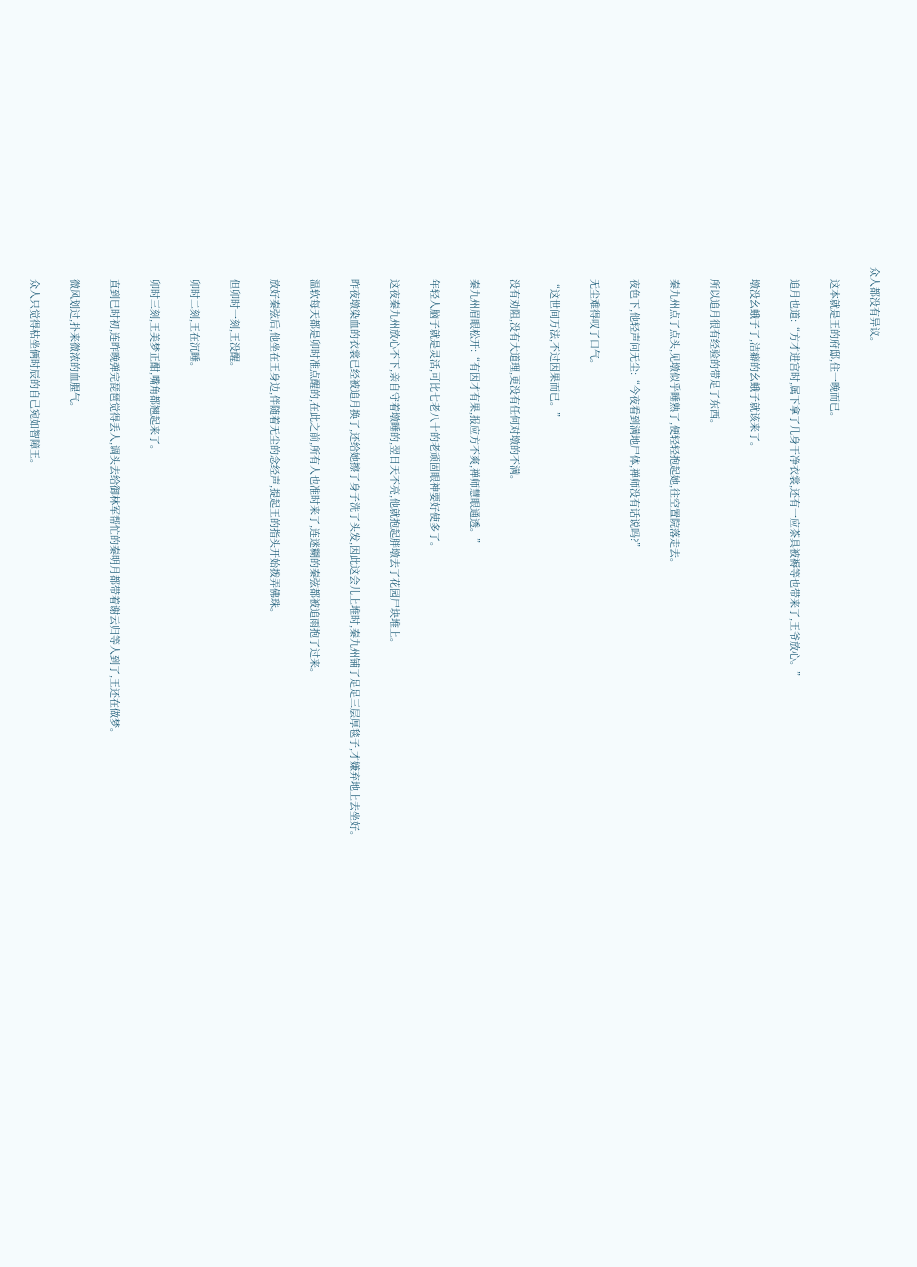众人都没有异议。

    这本就是王的府邸,住一晚而已。

    追月也道:“方才进宫时,属下拿了几身干净衣裳,还有一应茶具被褥等也带来了,王爷放心。”

    墩没幺蛾子了,洁癖的幺蛾子就该来了。

    所以追月很有经验的带足了东西。

    秦九州点了点头,见墩似乎睡熟了,便轻轻抱起她,往空置院落走去。

    夜色下,他轻声问无尘:“今夜看到满地尸体,禅师没有话说吗?”

    无尘难得叹了口气。

    “这世间万法,不过因果而已。”

    没有劝阻,没有大道理,更没有任何对墩的不满。

    秦九州眉眼松开:“有因才有果,报应方不爽,禅师慧眼通透。”

    年轻人脑子就是灵活,可比七老八十的老顽固眼神要好使多了。

    这夜秦九州放心不下,亲自守着墩睡的,翌日天不亮,他就抱起胖墩去了花园尸块堆上。

    昨夜墩染血的衣裳已经被追月换了,还给她擦了身子洗了头发,因此这会儿上堆时,秦九州铺了足足三层厚毯子,才嫌弃地上去坐好。

    温软每天都是卯时准点醒的,在此之前,所有人也准时来了,连迷糊的秦弦都被追雨抱了过来。

    放好秦弦后,他坐在王身边,伴随着无尘的念经声,提起王的指头开始拨弄佛珠。

    但卯时一刻,王没醒。

    卯时二刻,王在沉睡。

    卯时三刻,王美梦正酣,嘴角都翘起来了。

    直到巳时初,连昨晚弹完琵琶觉得丢人,调头去给御林军帮忙的秦明月都带着谢云归等人到了,王还在做梦。

    微风划过,扑来微浓的血腥气。

    众人只觉得枯坐俩时辰的自己宛如智障王。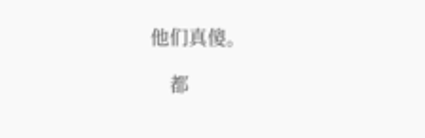他们真傻。

    都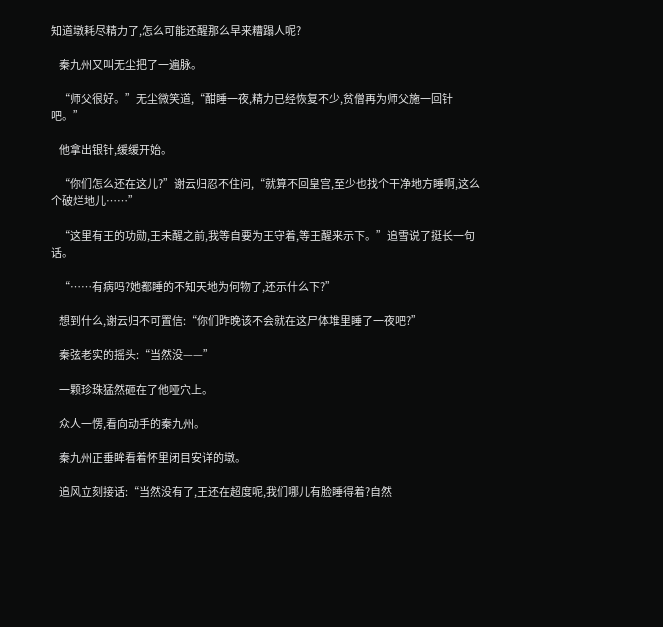知道墩耗尽精力了,怎么可能还醒那么早来糟蹋人呢?

    秦九州又叫无尘把了一遍脉。

    “师父很好。”无尘微笑道,“酣睡一夜,精力已经恢复不少,贫僧再为师父施一回针吧。”

    他拿出银针,缓缓开始。

    “你们怎么还在这儿?”谢云归忍不住问,“就算不回皇宫,至少也找个干净地方睡啊,这么个破烂地儿……”

    “这里有王的功勋,王未醒之前,我等自要为王守着,等王醒来示下。”追雪说了挺长一句话。

    “……有病吗?她都睡的不知天地为何物了,还示什么下?”

    想到什么,谢云归不可置信:“你们昨晚该不会就在这尸体堆里睡了一夜吧?”

    秦弦老实的摇头:“当然没——”

    一颗珍珠猛然砸在了他哑穴上。

    众人一愣,看向动手的秦九州。

    秦九州正垂眸看着怀里闭目安详的墩。

    追风立刻接话:“当然没有了,王还在超度呢,我们哪儿有脸睡得着?自然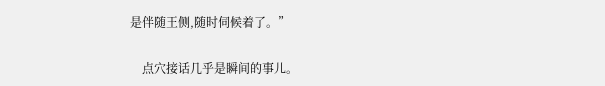是伴随王侧,随时伺候着了。”

    点穴接话几乎是瞬间的事儿。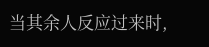当其余人反应过来时,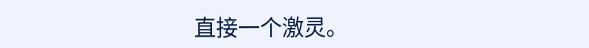直接一个激灵。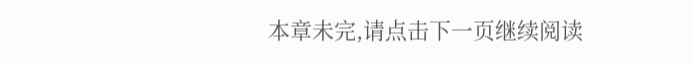本章未完,请点击下一页继续阅读